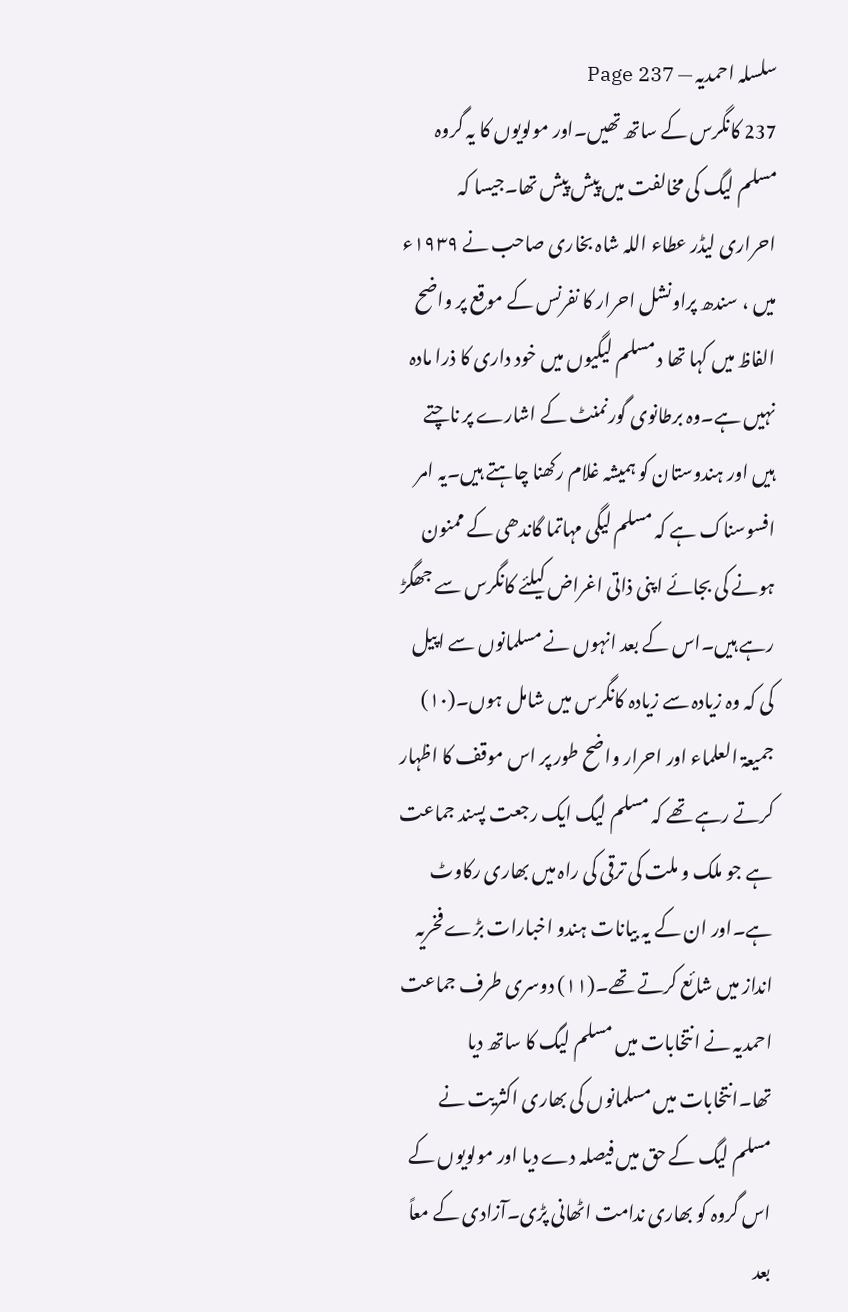سلسلہ احمدیہ — Page 237
237 کانگرس کے ساتھ تھیں۔اور مولویوں کا یہ گروہ مسلم لیگ کی مخالفت میں پیش پیش تھا۔جیسا کہ احراری لیڈر عطاء اللہ شاہ بخاری صاحب نے ۱۹۳۹ء میں ، سندھ پراونشل احرار کا نفرنس کے موقع پر واضح الفاظ میں کہا تھا د مسلم لیگیوں میں خود داری کا ذرا مادہ نہیں ہے۔وہ برطانوی گورنمنٹ کے اشارے پر ناچتے ہیں اور ہندوستان کو ہمیشہ غلام رکھنا چاہتے ہیں۔یہ امر افسوسناک ہے کہ مسلم لیگی مہاتما گاندھی کے ممنون ہونے کی بجائے اپنی ذاتی اغراض کیلئے کانگرس سے جھگڑ رہے ہیں۔اس کے بعد انہوں نے مسلمانوں سے اپیل کی کہ وہ زیادہ سے زیادہ کانگرس میں شامل ہوں۔(۱۰) جمیعۃ العلماء اور احرار واضح طور پر اس موقف کا اظہار کرتے رہے تھے کہ مسلم لیگ ایک رجعت پسند جماعت ہے جو ملک و ملت کی ترقی کی راہ میں بھاری رکاوٹ ہے۔اور ان کے یہ بیانات ہندو اخبارات بڑے فخریہ انداز میں شائع کرتے تھے۔(۱۱) دوسری طرف جماعت احمدیہ نے انتخابات میں مسلم لیگ کا ساتھ دیا تھا۔انتخابات میں مسلمانوں کی بھاری اکثریت نے مسلم لیگ کے حق میں فیصلہ دے دیا اور مولویوں کے اس گروہ کو بھاری ندامت اٹھانی پڑی۔آزادی کے معاً بعد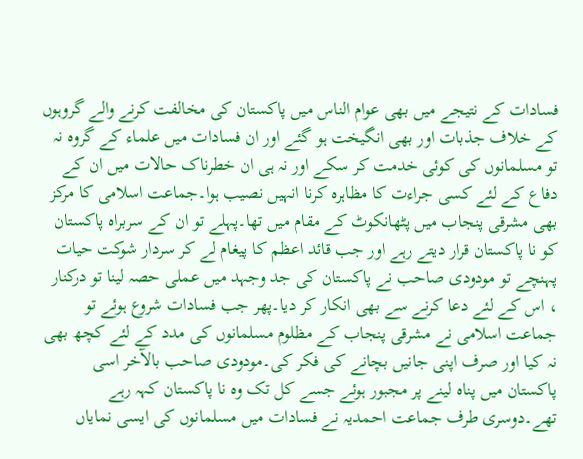فسادات کے نتیجے میں بھی عوام الناس میں پاکستان کی مخالفت کرنے والے گروہوں کے خلاف جذبات اور بھی انگیخت ہو گئے اور ان فسادات میں علماء کے گروہ نہ تو مسلمانوں کی کوئی خدمت کر سکے اور نہ ہی ان خطرناک حالات میں ان کے دفاع کے لئے کسی جراءت کا مظاہرہ کرنا انہیں نصیب ہوا۔جماعت اسلامی کا مرکز بھی مشرقی پنجاب میں پٹھانکوٹ کے مقام میں تھا۔پہلے تو ان کے سربراہ پاکستان کو نا پاکستان قرار دیتے رہے اور جب قائد اعظم کا پیغام لے کر سردار شوکت حیات پہنچے تو مودودی صاحب نے پاکستان کی جد وجہد میں عملی حصہ لینا تو درکنار ، اس کے لئے دعا کرنے سے بھی انکار کر دیا۔پھر جب فسادات شروع ہوئے تو جماعت اسلامی نے مشرقی پنجاب کے مظلوم مسلمانوں کی مدد کے لئے کچھ بھی نہ کیا اور صرف اپنی جانیں بچانے کی فکر کی۔مودودی صاحب بالآخر اسی پاکستان میں پناہ لینے پر مجبور ہوئے جسے کل تک وہ نا پاکستان کہہ رہے تھے۔دوسری طرف جماعت احمدیہ نے فسادات میں مسلمانوں کی ایسی نمایاں